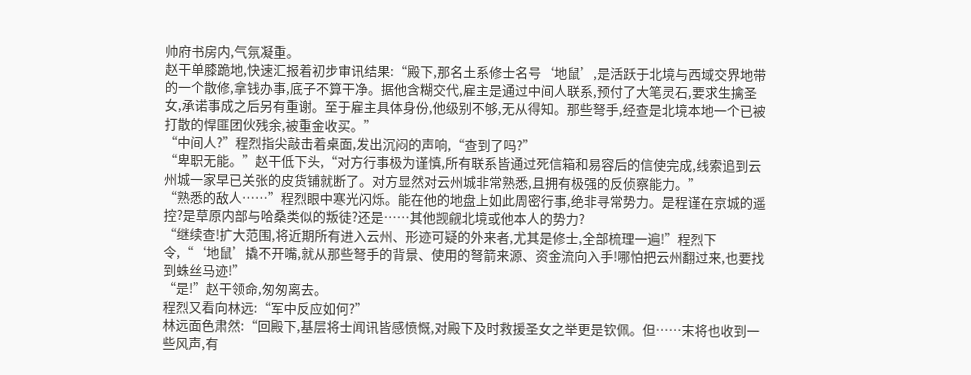帅府书房内,气氛凝重。
赵干单膝跪地,快速汇报着初步审讯结果:“殿下,那名土系修士名号‘地鼠’,是活跃于北境与西域交界地带的一个散修,拿钱办事,底子不算干净。据他含糊交代,雇主是通过中间人联系,预付了大笔灵石,要求生擒圣女,承诺事成之后另有重谢。至于雇主具体身份,他级别不够,无从得知。那些弩手,经查是北境本地一个已被打散的悍匪团伙残余,被重金收买。”
“中间人?”程烈指尖敲击着桌面,发出沉闷的声响,“查到了吗?”
“卑职无能。”赵干低下头,“对方行事极为谨慎,所有联系皆通过死信箱和易容后的信使完成,线索追到云州城一家早已关张的皮货铺就断了。对方显然对云州城非常熟悉,且拥有极强的反侦察能力。”
“熟悉的敌人……”程烈眼中寒光闪烁。能在他的地盘上如此周密行事,绝非寻常势力。是程谨在京城的遥控?是草原内部与哈桑类似的叛徒?还是……其他觊觎北境或他本人的势力?
“继续查!扩大范围,将近期所有进入云州、形迹可疑的外来者,尤其是修士,全部梳理一遍!”程烈下令,“‘地鼠’撬不开嘴,就从那些弩手的背景、使用的弩箭来源、资金流向入手!哪怕把云州翻过来,也要找到蛛丝马迹!”
“是!”赵干领命,匆匆离去。
程烈又看向林远:“军中反应如何?”
林远面色肃然:“回殿下,基层将士闻讯皆感愤慨,对殿下及时救援圣女之举更是钦佩。但……末将也收到一些风声,有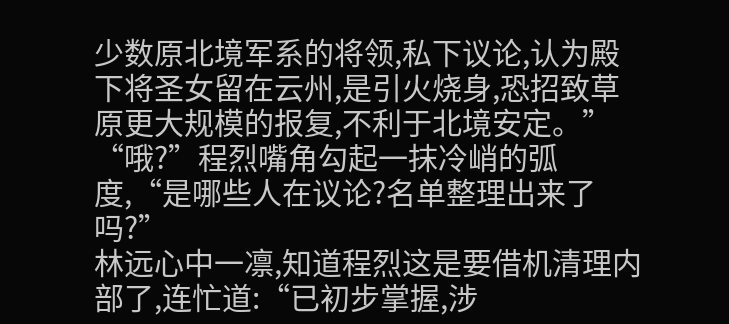少数原北境军系的将领,私下议论,认为殿下将圣女留在云州,是引火烧身,恐招致草原更大规模的报复,不利于北境安定。”
“哦?”程烈嘴角勾起一抹冷峭的弧度,“是哪些人在议论?名单整理出来了吗?”
林远心中一凛,知道程烈这是要借机清理内部了,连忙道:“已初步掌握,涉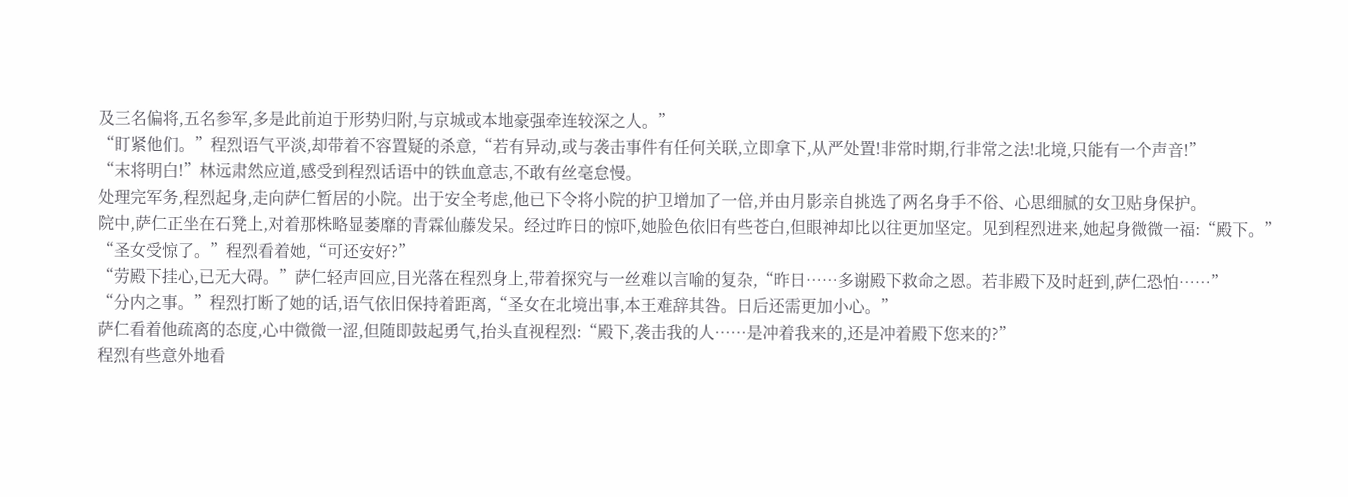及三名偏将,五名参军,多是此前迫于形势归附,与京城或本地豪强牵连较深之人。”
“盯紧他们。”程烈语气平淡,却带着不容置疑的杀意,“若有异动,或与袭击事件有任何关联,立即拿下,从严处置!非常时期,行非常之法!北境,只能有一个声音!”
“末将明白!”林远肃然应道,感受到程烈话语中的铁血意志,不敢有丝毫怠慢。
处理完军务,程烈起身,走向萨仁暂居的小院。出于安全考虑,他已下令将小院的护卫增加了一倍,并由月影亲自挑选了两名身手不俗、心思细腻的女卫贴身保护。
院中,萨仁正坐在石凳上,对着那株略显萎靡的青霖仙藤发呆。经过昨日的惊吓,她脸色依旧有些苍白,但眼神却比以往更加坚定。见到程烈进来,她起身微微一福:“殿下。”
“圣女受惊了。”程烈看着她,“可还安好?”
“劳殿下挂心,已无大碍。”萨仁轻声回应,目光落在程烈身上,带着探究与一丝难以言喻的复杂,“昨日……多谢殿下救命之恩。若非殿下及时赶到,萨仁恐怕……”
“分内之事。”程烈打断了她的话,语气依旧保持着距离,“圣女在北境出事,本王难辞其咎。日后还需更加小心。”
萨仁看着他疏离的态度,心中微微一涩,但随即鼓起勇气,抬头直视程烈:“殿下,袭击我的人……是冲着我来的,还是冲着殿下您来的?”
程烈有些意外地看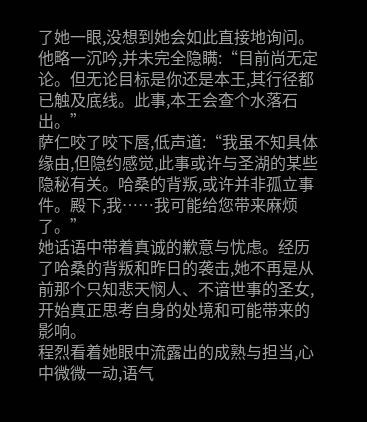了她一眼,没想到她会如此直接地询问。他略一沉吟,并未完全隐瞒:“目前尚无定论。但无论目标是你还是本王,其行径都已触及底线。此事,本王会查个水落石出。”
萨仁咬了咬下唇,低声道:“我虽不知具体缘由,但隐约感觉,此事或许与圣湖的某些隐秘有关。哈桑的背叛,或许并非孤立事件。殿下,我……我可能给您带来麻烦了。”
她话语中带着真诚的歉意与忧虑。经历了哈桑的背叛和昨日的袭击,她不再是从前那个只知悲天悯人、不谙世事的圣女,开始真正思考自身的处境和可能带来的影响。
程烈看着她眼中流露出的成熟与担当,心中微微一动,语气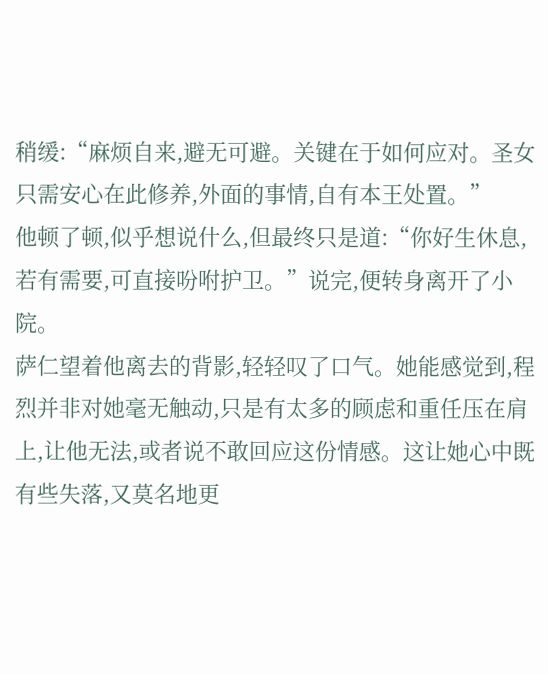稍缓:“麻烦自来,避无可避。关键在于如何应对。圣女只需安心在此修养,外面的事情,自有本王处置。”
他顿了顿,似乎想说什么,但最终只是道:“你好生休息,若有需要,可直接吩咐护卫。”说完,便转身离开了小院。
萨仁望着他离去的背影,轻轻叹了口气。她能感觉到,程烈并非对她毫无触动,只是有太多的顾虑和重任压在肩上,让他无法,或者说不敢回应这份情感。这让她心中既有些失落,又莫名地更